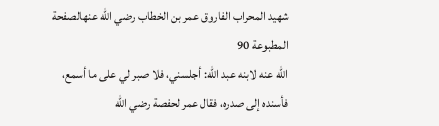شهيد المحراب الفاروق عمر بن الخطاب رضي الله عنهالصفحة المطبوعة 90
الله عنه لابنه عبد الله: أجلسني، فلا صبر لي على ما أسمع، فأسنده إلى صدره، فقال عمر لحفصة رضي الله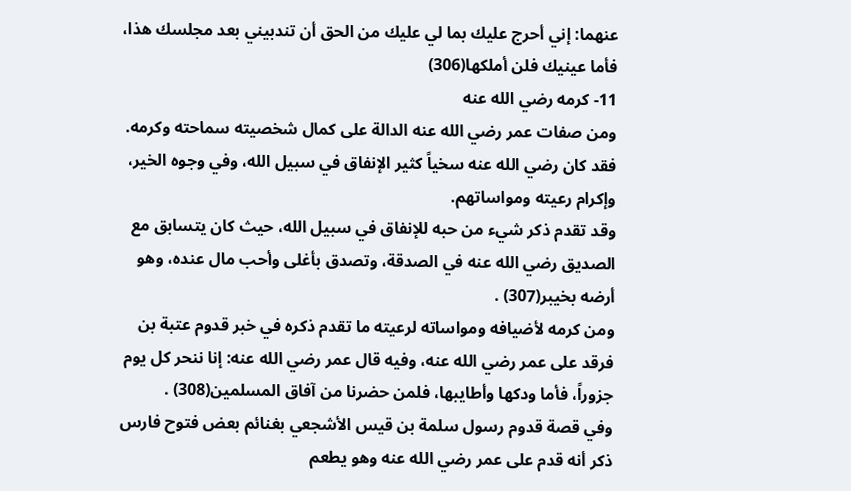عنهما: إني أحرج عليك بما لي عليك من الحق أن تندبيني بعد مجلسك هذا، فأما عينيك فلن أملكها(306)
11- كرمه رضي الله عنه
ومن صفات عمر رضي الله عنه الدالة على كمال شخصيته سماحته وكرمه.
فقد كان رضي الله عنه سخياً كثير الإنفاق في سبيل الله، وفي وجوه الخير، وإكرام رعيته ومواساتهم.
وقد تقدم ذكر شيء من حبه للإنفاق في سبيل الله، حيث كان يتسابق مع الصديق رضي الله عنه في الصدقة، وتصدق بأغلى وأحب مال عنده، وهو أرضه بخيبر(307) .
ومن كرمه لأضيافه ومواساته لرعيته ما تقدم ذكره في خبر قدوم عتبة بن فرقد على عمر رضي الله عنه، وفيه قال عمر رضي الله عنه: إنا ننحر كل يوم جزوراً، فأما ودكها وأطايبها، فلمن حضرنا من آفاق المسلمين(308) .
وفي قصة قدوم رسول سلمة بن قيس الأشجعي بغنائم بعض فتوح فارس ذكر أنه قدم على عمر رضي الله عنه وهو يطعم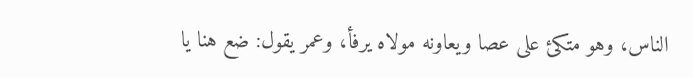الناس، وهو متكئ على عصا ويعاونه مولاه يرفأ، وعمر يقول: ضع هنا يا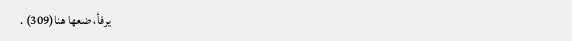يرفأ، ضعها هنا(309) .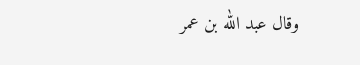وقال عبد الله بن عمر